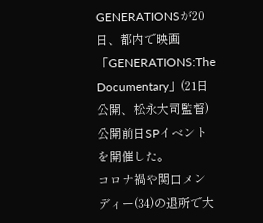GENERATIONSが20日、都内で映画「GENERATIONS:The Documentary」(21日公開、松永大司監督)公開前日SPイベントを開催した。
コロナ禍や関口メンディー(34)の退所で大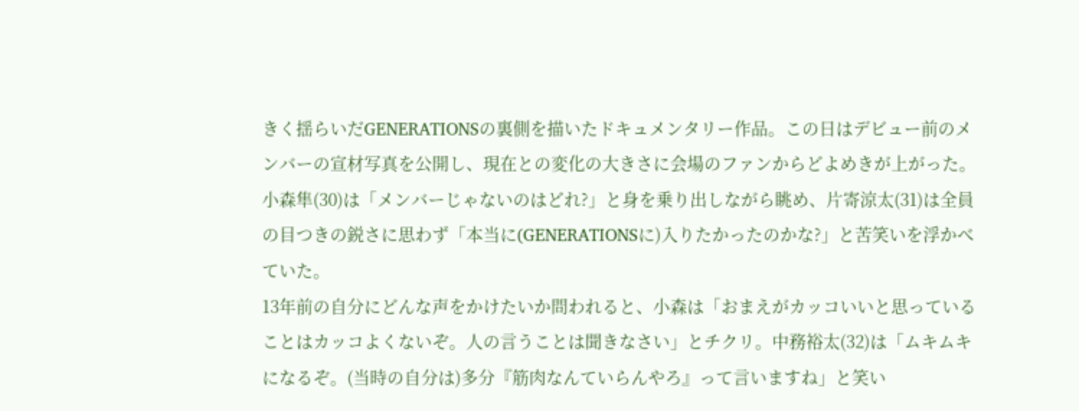きく揺らいだGENERATIONSの裏側を描いたドキュメンタリー作品。この日はデビュー前のメンバーの宣材写真を公開し、現在との変化の大きさに会場のファンからどよめきが上がった。小森隼(30)は「メンバーじゃないのはどれ?」と身を乗り出しながら眺め、片寄涼太(31)は全員の目つきの鋭さに思わず「本当に(GENERATIONSに)入りたかったのかな?」と苦笑いを浮かべていた。
13年前の自分にどんな声をかけたいか問われると、小森は「おまえがカッコいいと思っていることはカッコよくないぞ。人の言うことは聞きなさい」とチクリ。中務裕太(32)は「ムキムキになるぞ。(当時の自分は)多分『筋肉なんていらんやろ』って言いますね」と笑い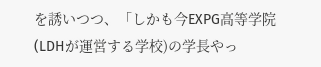を誘いつつ、「しかも今EXPG高等学院(LDHが運営する学校)の学長やっ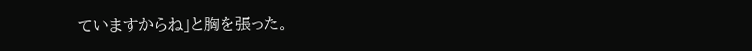ていますからね」と胸を張った。